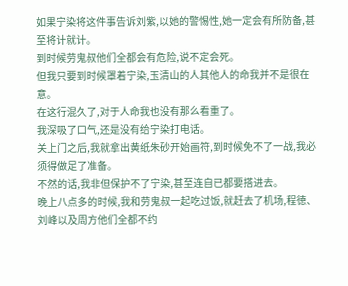如果宁染将这件事告诉刘紫,以她的警惕性,她一定会有所防备,甚至将计就计。
到时候劳鬼叔他们全都会有危险,说不定会死。
但我只要到时候罩着宁染,玉清山的人其他人的命我并不是很在意。
在这行混久了,对于人命我也没有那么看重了。
我深吸了口气,还是没有给宁染打电话。
关上门之后,我就拿出黄纸朱砂开始画符,到时候免不了一战,我必须得做足了准备。
不然的话,我非但保护不了宁染,甚至连自已都要搭进去。
晚上八点多的时候,我和劳鬼叔一起吃过饭,就赶去了机场,程徳、刘峰以及周方他们全都不约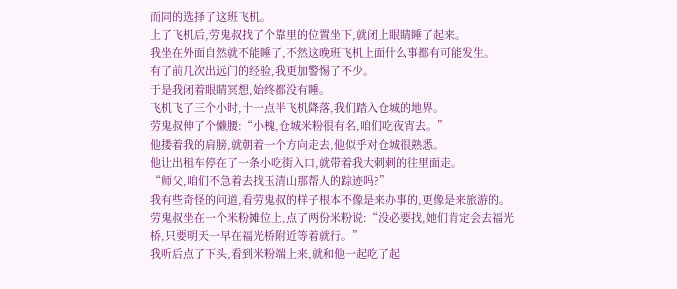而同的选择了这班飞机。
上了飞机后,劳鬼叔找了个靠里的位置坐下,就闭上眼睛睡了起来。
我坐在外面自然就不能睡了,不然这晚班飞机上面什么事都有可能发生。
有了前几次出远门的经验,我更加警惕了不少。
于是我闭着眼睛冥想,始终都没有睡。
飞机飞了三个小时,十一点半飞机降落,我们踏入仓城的地界。
劳鬼叔伸了个懒腰:“小槐,仓城米粉很有名,咱们吃夜宵去。”
他搂着我的肩膀,就朝着一个方向走去,他似乎对仓城很熟悉。
他让出租车停在了一条小吃街入口,就带着我大剌剌的往里面走。
“师父,咱们不急着去找玉清山那帮人的踪迹吗?”
我有些奇怪的问道,看劳鬼叔的样子根本不像是来办事的,更像是来旅游的。
劳鬼叔坐在一个米粉摊位上,点了两份米粉说:“没必要找,她们肯定会去福光桥,只要明天一早在福光桥附近等着就行。”
我听后点了下头,看到米粉端上来,就和他一起吃了起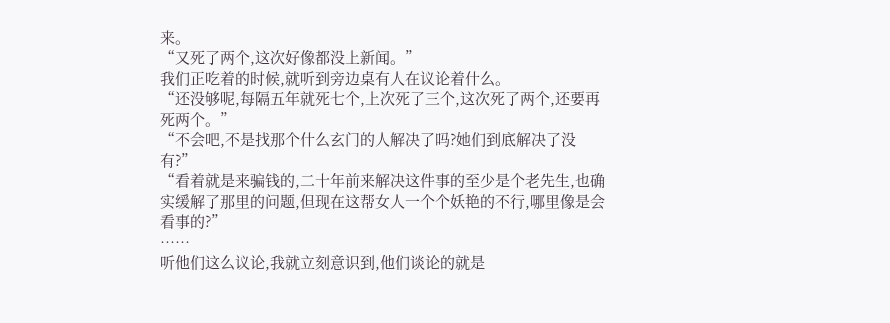来。
“又死了两个,这次好像都没上新闻。”
我们正吃着的时候,就听到旁边桌有人在议论着什么。
“还没够呢,每隔五年就死七个,上次死了三个,这次死了两个,还要再死两个。”
“不会吧,不是找那个什么玄门的人解决了吗?她们到底解决了没有?”
“看着就是来骗钱的,二十年前来解决这件事的至少是个老先生,也确实缓解了那里的问题,但现在这帮女人一个个妖艳的不行,哪里像是会看事的?”
……
听他们这么议论,我就立刻意识到,他们谈论的就是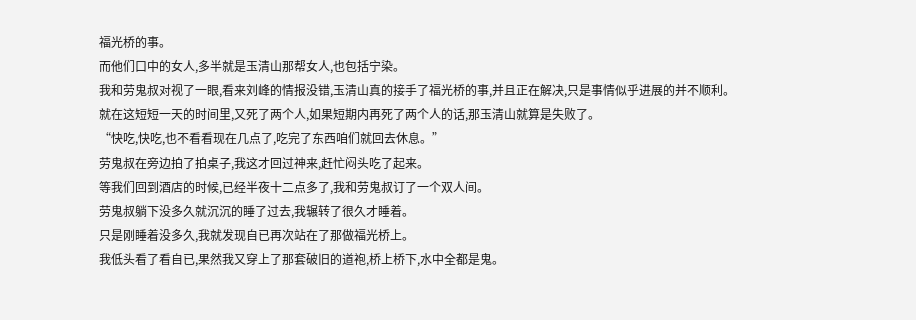福光桥的事。
而他们口中的女人,多半就是玉清山那帮女人,也包括宁染。
我和劳鬼叔对视了一眼,看来刘峰的情报没错,玉清山真的接手了福光桥的事,并且正在解决,只是事情似乎进展的并不顺利。
就在这短短一天的时间里,又死了两个人,如果短期内再死了两个人的话,那玉清山就算是失败了。
“快吃,快吃,也不看看现在几点了,吃完了东西咱们就回去休息。”
劳鬼叔在旁边拍了拍桌子,我这才回过神来,赶忙闷头吃了起来。
等我们回到酒店的时候,已经半夜十二点多了,我和劳鬼叔订了一个双人间。
劳鬼叔躺下没多久就沉沉的睡了过去,我辗转了很久才睡着。
只是刚睡着没多久,我就发现自已再次站在了那做福光桥上。
我低头看了看自已,果然我又穿上了那套破旧的道袍,桥上桥下,水中全都是鬼。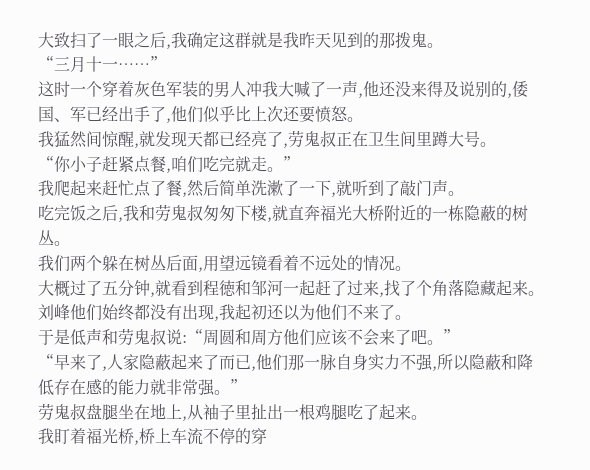大致扫了一眼之后,我确定这群就是我昨天见到的那拨鬼。
“三月十一……”
这时一个穿着灰色军装的男人冲我大喊了一声,他还没来得及说别的,倭国、军已经出手了,他们似乎比上次还要愤怒。
我猛然间惊醒,就发现天都已经亮了,劳鬼叔正在卫生间里蹲大号。
“你小子赶紧点餐,咱们吃完就走。”
我爬起来赶忙点了餐,然后简单洗漱了一下,就听到了敲门声。
吃完饭之后,我和劳鬼叔匆匆下楼,就直奔福光大桥附近的一栋隐蔽的树丛。
我们两个躲在树丛后面,用望远镜看着不远处的情况。
大概过了五分钟,就看到程徳和邹河一起赶了过来,找了个角落隐藏起来。
刘峰他们始终都没有出现,我起初还以为他们不来了。
于是低声和劳鬼叔说:“周圆和周方他们应该不会来了吧。”
“早来了,人家隐蔽起来了而已,他们那一脉自身实力不强,所以隐蔽和降低存在感的能力就非常强。”
劳鬼叔盘腿坐在地上,从袖子里扯出一根鸡腿吃了起来。
我盯着福光桥,桥上车流不停的穿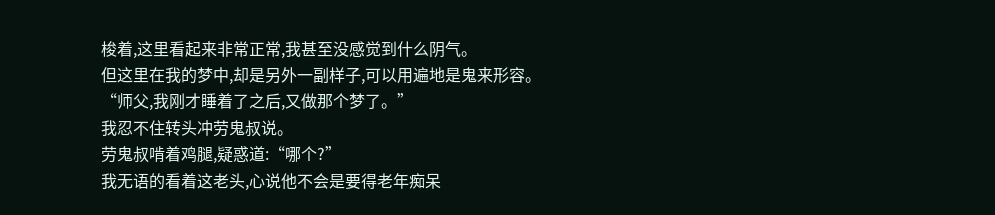梭着,这里看起来非常正常,我甚至没感觉到什么阴气。
但这里在我的梦中,却是另外一副样子,可以用遍地是鬼来形容。
“师父,我刚才睡着了之后,又做那个梦了。”
我忍不住转头冲劳鬼叔说。
劳鬼叔啃着鸡腿,疑惑道:“哪个?”
我无语的看着这老头,心说他不会是要得老年痴呆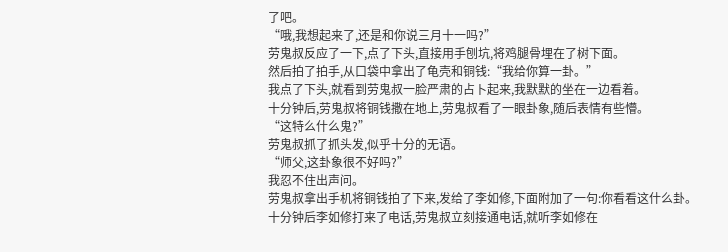了吧。
“哦,我想起来了,还是和你说三月十一吗?”
劳鬼叔反应了一下,点了下头,直接用手刨坑,将鸡腿骨埋在了树下面。
然后拍了拍手,从口袋中拿出了龟壳和铜钱:“我给你算一卦。”
我点了下头,就看到劳鬼叔一脸严肃的占卜起来,我默默的坐在一边看着。
十分钟后,劳鬼叔将铜钱撒在地上,劳鬼叔看了一眼卦象,随后表情有些懵。
“这特么什么鬼?”
劳鬼叔抓了抓头发,似乎十分的无语。
“师父,这卦象很不好吗?”
我忍不住出声问。
劳鬼叔拿出手机将铜钱拍了下来,发给了李如修,下面附加了一句:你看看这什么卦。
十分钟后李如修打来了电话,劳鬼叔立刻接通电话,就听李如修在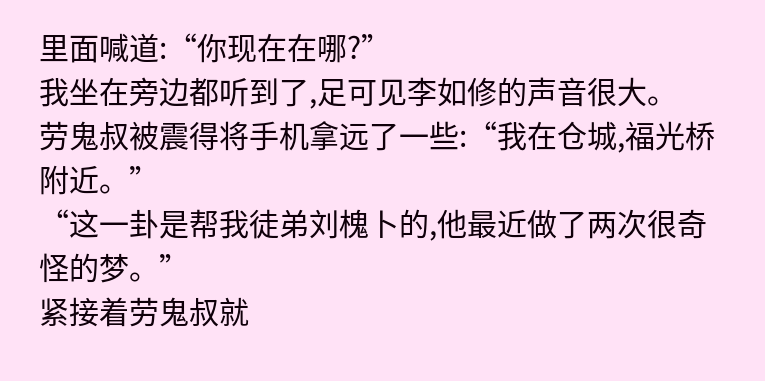里面喊道:“你现在在哪?”
我坐在旁边都听到了,足可见李如修的声音很大。
劳鬼叔被震得将手机拿远了一些:“我在仓城,福光桥附近。”
“这一卦是帮我徒弟刘槐卜的,他最近做了两次很奇怪的梦。”
紧接着劳鬼叔就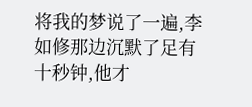将我的梦说了一遍,李如修那边沉默了足有十秒钟,他才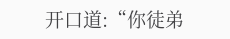开口道:“你徒弟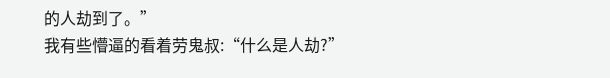的人劫到了。”
我有些懵逼的看着劳鬼叔:“什么是人劫?”